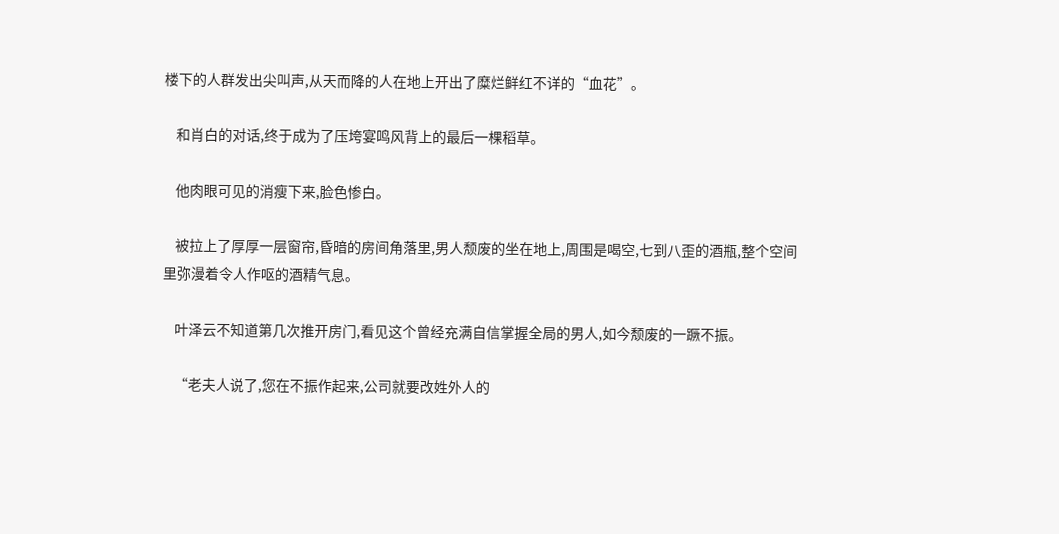楼下的人群发出尖叫声,从天而降的人在地上开出了糜烂鲜红不详的“血花”。

    和肖白的对话,终于成为了压垮宴鸣风背上的最后一棵稻草。

    他肉眼可见的消瘦下来,脸色惨白。

    被拉上了厚厚一层窗帘,昏暗的房间角落里,男人颓废的坐在地上,周围是喝空,七到八歪的酒瓶,整个空间里弥漫着令人作呕的酒精气息。

    叶泽云不知道第几次推开房门,看见这个曾经充满自信掌握全局的男人,如今颓废的一蹶不振。

    “老夫人说了,您在不振作起来,公司就要改姓外人的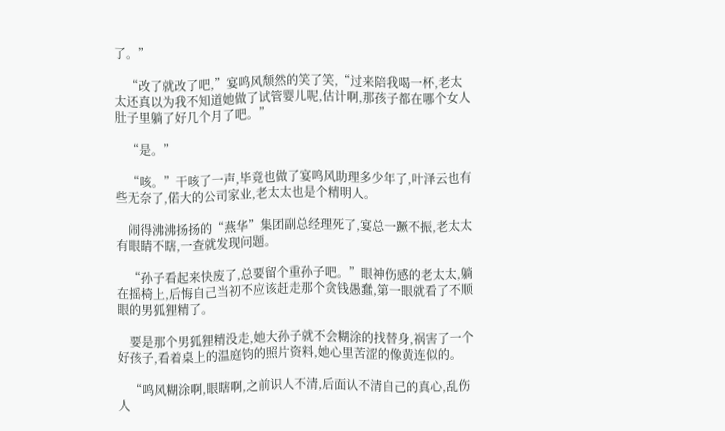了。”

    “改了就改了吧,”宴鸣风颓然的笑了笑,“过来陪我喝一杯,老太太还真以为我不知道她做了试管婴儿呢,估计啊,那孩子都在哪个女人肚子里躺了好几个月了吧。”

    “是。”

    “咳。”干咳了一声,毕竟也做了宴鸣风助理多少年了,叶泽云也有些无奈了,偌大的公司家业,老太太也是个精明人。

    闹得沸沸扬扬的“燕华”集团副总经理死了,宴总一蹶不振,老太太有眼睛不瞎,一查就发现问题。

    “孙子看起来快废了,总要留个重孙子吧。”眼神伤感的老太太,躺在摇椅上,后悔自己当初不应该赶走那个贪钱愚蠢,第一眼就看了不顺眼的男狐狸精了。

    要是那个男狐狸精没走,她大孙子就不会糊涂的找替身,祸害了一个好孩子,看着桌上的温庭钧的照片资料,她心里苦涩的像黄连似的。

    “鸣风糊涂啊,眼瞎啊,之前识人不清,后面认不清自己的真心,乱伤人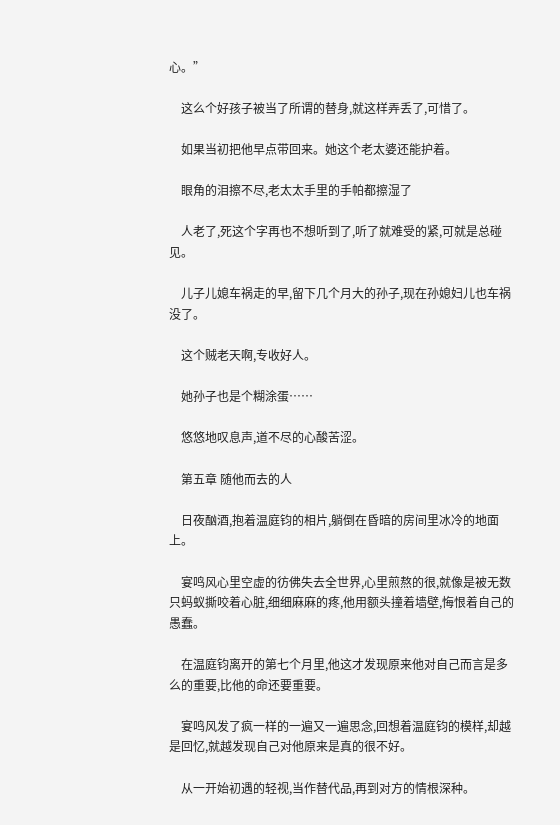心。”

    这么个好孩子被当了所谓的替身,就这样弄丢了,可惜了。

    如果当初把他早点带回来。她这个老太婆还能护着。

    眼角的泪擦不尽,老太太手里的手帕都擦湿了

    人老了,死这个字再也不想听到了,听了就难受的紧,可就是总碰见。

    儿子儿媳车祸走的早,留下几个月大的孙子,现在孙媳妇儿也车祸没了。

    这个贼老天啊,专收好人。

    她孙子也是个糊涂蛋……

    悠悠地叹息声,道不尽的心酸苦涩。

    第五章 随他而去的人

    日夜酗酒,抱着温庭钧的相片,躺倒在昏暗的房间里冰冷的地面上。

    宴鸣风心里空虚的彷佛失去全世界,心里煎熬的很,就像是被无数只蚂蚁撕咬着心脏,细细麻麻的疼,他用额头撞着墙壁,悔恨着自己的愚蠢。

    在温庭钧离开的第七个月里,他这才发现原来他对自己而言是多么的重要,比他的命还要重要。

    宴鸣风发了疯一样的一遍又一遍思念,回想着温庭钧的模样,却越是回忆,就越发现自己对他原来是真的很不好。

    从一开始初遇的轻视,当作替代品,再到对方的情根深种。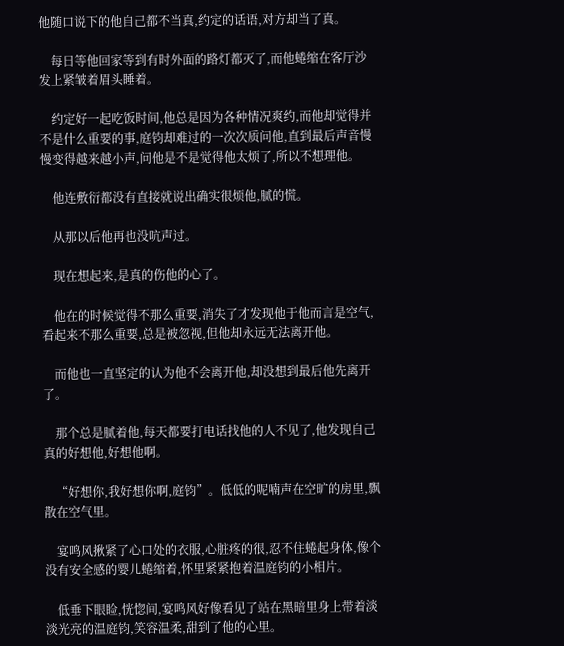他随口说下的他自己都不当真,约定的话语,对方却当了真。

    每日等他回家等到有时外面的路灯都灭了,而他蜷缩在客厅沙发上紧皱着眉头睡着。

    约定好一起吃饭时间,他总是因为各种情况爽约,而他却觉得并不是什么重要的事,庭钧却难过的一次次质问他,直到最后声音慢慢变得越来越小声,问他是不是觉得他太烦了,所以不想理他。

    他连敷衍都没有直接就说出确实很烦他,腻的慌。

    从那以后他再也没吭声过。

    现在想起来,是真的伤他的心了。

    他在的时候觉得不那么重要,消失了才发现他于他而言是空气,看起来不那么重要,总是被忽视,但他却永远无法离开他。

    而他也一直坚定的认为他不会离开他,却没想到最后他先离开了。

    那个总是腻着他,每天都要打电话找他的人不见了,他发现自己真的好想他,好想他啊。

    “好想你,我好想你啊,庭钧”。低低的呢喃声在空旷的房里,飘散在空气里。

    宴鸣风揪紧了心口处的衣服,心脏疼的很,忍不住蜷起身体,像个没有安全感的婴儿蜷缩着,怀里紧紧抱着温庭钧的小相片。

    低垂下眼睑,恍惚间,宴鸣风好像看见了站在黑暗里身上带着淡淡光亮的温庭钧,笑容温柔,甜到了他的心里。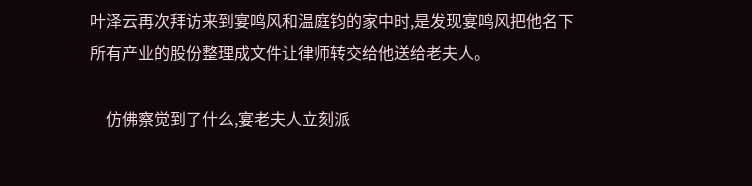叶泽云再次拜访来到宴鸣风和温庭钧的家中时,是发现宴鸣风把他名下所有产业的股份整理成文件让律师转交给他送给老夫人。

    仿佛察觉到了什么,宴老夫人立刻派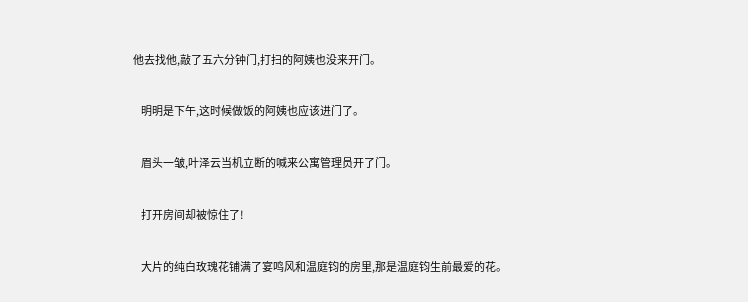他去找他,敲了五六分钟门,打扫的阿姨也没来开门。

    明明是下午,这时候做饭的阿姨也应该进门了。

    眉头一皱,叶泽云当机立断的喊来公寓管理员开了门。

    打开房间却被惊住了!

    大片的纯白玫瑰花铺满了宴鸣风和温庭钧的房里,那是温庭钧生前最爱的花。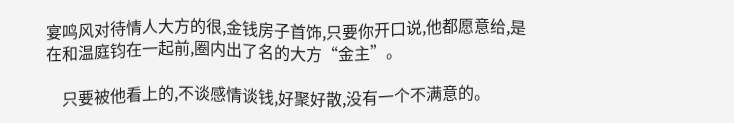宴鸣风对待情人大方的很,金钱房子首饰,只要你开口说,他都愿意给,是在和温庭钧在一起前,圈内出了名的大方“金主”。

    只要被他看上的,不谈感情谈钱,好聚好散,没有一个不满意的。